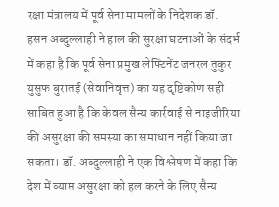रक्षा मंत्रालय में पूर्व सेना मामलों के निदेशक डॉ. हसन अब्दुल्लाही ने हाल की सुरक्षा घटनाओं के संदर्भ में कहा है कि पूर्व सेना प्रमुख लेफ्टिनेंट जनरल तुकुर युसुफ बुरातई (सेवानिवृत्त) का यह दृष्टिकोण सही साबित हुआ है कि केवल सैन्य कार्रवाई से नाइजीरिया की असुरक्षा की समस्या का समाधान नहीं किया जा सकता। डॉ. अब्दुल्लाही ने एक विश्लेषण में कहा कि देश में व्याप्त असुरक्षा को हल करने के लिए सैन्य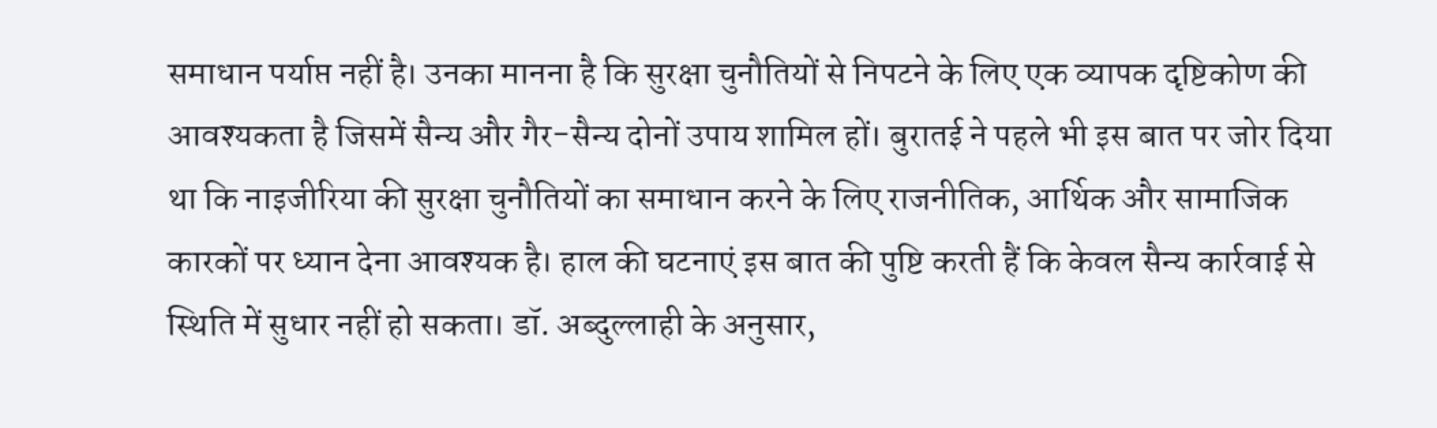समाधान पर्याप्त नहीं है। उनका मानना है कि सुरक्षा चुनौतियों से निपटने के लिए एक व्यापक दृष्टिकोण की आवश्यकता है जिसमें सैन्य और गैर-सैन्य दोनों उपाय शामिल हों। बुरातई ने पहले भी इस बात पर जोर दिया था कि नाइजीरिया की सुरक्षा चुनौतियों का समाधान करने के लिए राजनीतिक, आर्थिक और सामाजिक कारकों पर ध्यान देना आवश्यक है। हाल की घटनाएं इस बात की पुष्टि करती हैं कि केवल सैन्य कार्रवाई से स्थिति में सुधार नहीं हो सकता। डॉ. अब्दुल्लाही के अनुसार,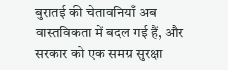बुरातई की चेतावनियाँ अब वास्तविकता में बदल गई हैं, और सरकार को एक समग्र सुरक्षा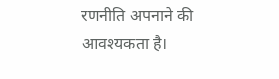रणनीति अपनाने की आवश्यकता है।